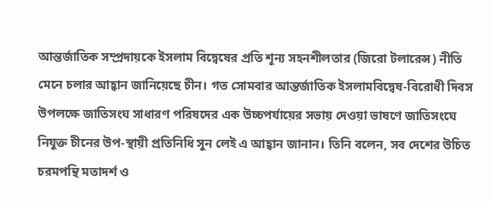আন্তর্জাতিক সম্প্রদায়কে ইসলাম বিদ্বেষের প্রতি শূন্য সহনশীলতার (জিরো টলারেন্স) নীতি মেনে চলার আহ্বান জানিয়েছে চীন। গত সোমবার আন্তর্জাতিক ইসলামবিদ্বেষ-বিরোধী দিবস উপলক্ষে জাতিসংঘ সাধারণ পরিষদের এক উচ্চপর্যায়ের সভায় দেওয়া ভাষণে জাতিসংঘে নিযুক্ত চীনের উপ-স্থায়ী প্রতিনিধি সুন লেই এ আহ্বান জানান। তিনি বলেন, সব দেশের উচিত চরমপন্থি মতাদর্শ ও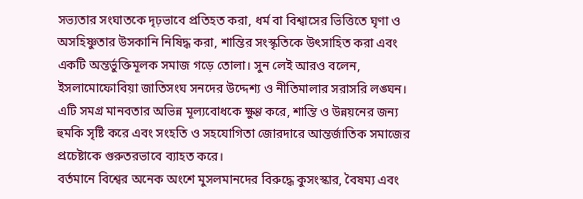সভ্যতার সংঘাতকে দৃঢ়ভাবে প্রতিহত করা, ধর্ম বা বিশ্বাসের ভিত্তিতে ঘৃণা ও অসহিষ্ণুতার উসকানি নিষিদ্ধ করা, শান্তির সংস্কৃতিকে উৎসাহিত করা এবং একটি অন্তর্ভুক্তিমূলক সমাজ গড়ে তোলা। সুন লেই আরও বলেন, ইসলামোফোবিয়া জাতিসংঘ সনদের উদ্দেশ্য ও নীতিমালার সরাসরি লঙ্ঘন। এটি সমগ্র মানবতার অভিন্ন মূল্যবোধকে ক্ষুণ্ণ করে, শান্তি ও উন্নয়নের জন্য হুমকি সৃষ্টি করে এবং সংহতি ও সহযোগিতা জোরদারে আন্তর্জাতিক সমাজের প্রচেষ্টাকে গুরুতরভাবে ব্যাহত করে।
বর্তমানে বিশ্বের অনেক অংশে মুসলমানদের বিরুদ্ধে কুসংস্কার, বৈষম্য এবং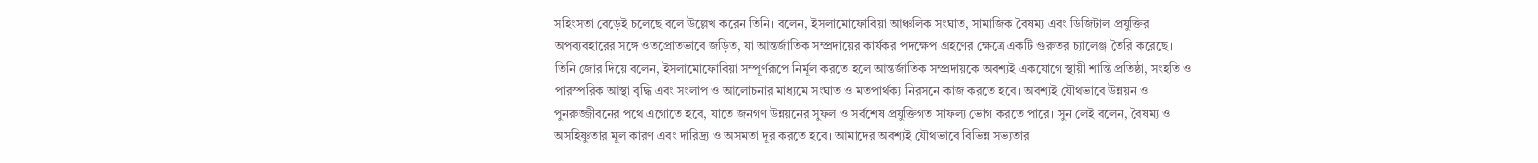সহিংসতা বেড়েই চলেছে বলে উল্লেখ করেন তিনি। বলেন, ইসলামোফোবিয়া আঞ্চলিক সংঘাত, সামাজিক বৈষম্য এবং ডিজিটাল প্রযুক্তির অপব্যবহারের সঙ্গে ওতপ্রোতভাবে জড়িত, যা আন্তর্জাতিক সম্প্রদায়ের কার্যকর পদক্ষেপ গ্রহণের ক্ষেত্রে একটি গুরুতর চ্যালেঞ্জ তৈরি করেছে।
তিনি জোর দিয়ে বলেন, ইসলামোফোবিয়া সম্পূর্ণরূপে নির্মূল করতে হলে আন্তর্জাতিক সম্প্রদায়কে অবশ্যই একযোগে স্থায়ী শান্তি প্রতিষ্ঠা, সংহতি ও পারস্পরিক আস্থা বৃদ্ধি এবং সংলাপ ও আলোচনার মাধ্যমে সংঘাত ও মতপার্থক্য নিরসনে কাজ করতে হবে। অবশ্যই যৌথভাবে উন্নয়ন ও পুনরুজ্জীবনের পথে এগোতে হবে, যাতে জনগণ উন্নয়নের সুফল ও সর্বশেষ প্রযুক্তিগত সাফল্য ভোগ করতে পারে। সুন লেই বলেন, বৈষম্য ও অসহিষ্ণুতার মূল কারণ এবং দারিদ্র্য ও অসমতা দূর করতে হবে। আমাদের অবশ্যই যৌথভাবে বিভিন্ন সভ্যতার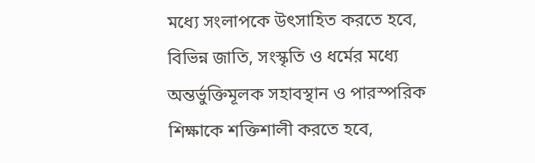মধ্যে সংলাপকে উৎসাহিত করতে হবে, বিভিন্ন জাতি, সংস্কৃতি ও ধর্মের মধ্যে অন্তর্ভুক্তিমূলক সহাবস্থান ও পারস্পরিক শিক্ষাকে শক্তিশালী করতে হবে,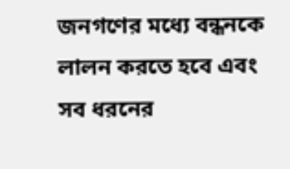জনগণের মধ্যে বন্ধনকে লালন করতে হবে এবং সব ধরনের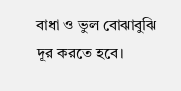বাধা ও ভুল বোঝাবুঝি দূর করতে হবে।